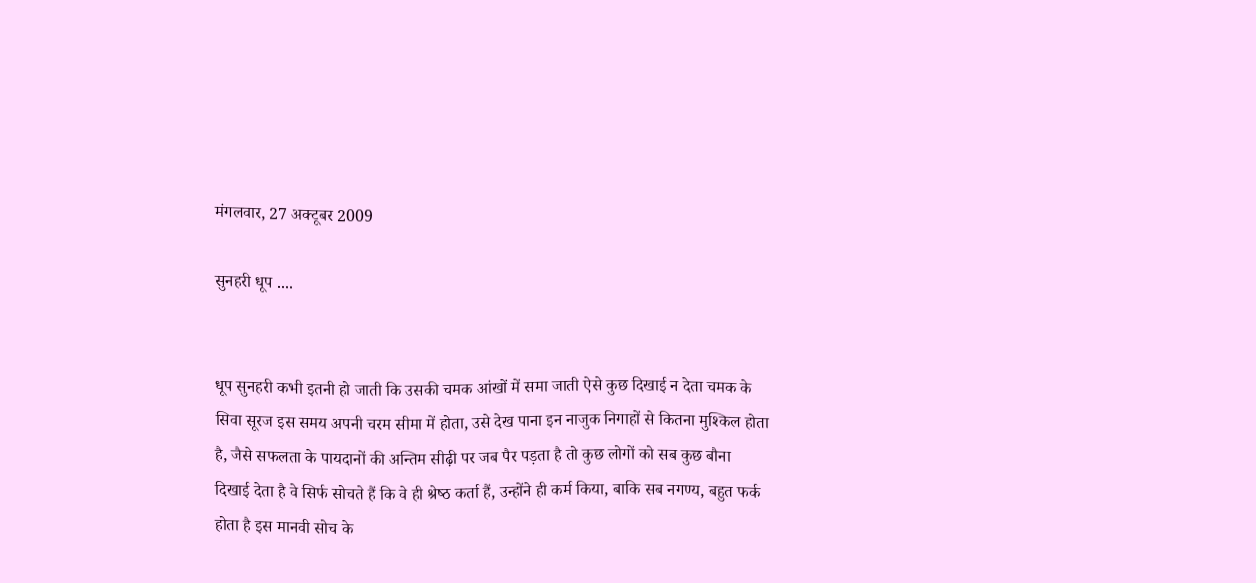मंगलवार, 27 अक्टूबर 2009

सुनहरी धूप ....


धूप सुनहरी कभी इतनी हो जाती कि उसकी चमक आंखों में समा जाती ऐसे कुछ दिखाई न देता चमक के सिवा सूरज इस समय अपनी चरम सीमा में होता, उसे देख पाना इन नाजुक निगाहों से कितना मुश्किल होता है, जैसे सफलता के पायदानों की अन्तिम सीढ़ी पर जब पैर पड़ता है तो कुछ लोगों को सब कुछ बौना दिखाई देता है वे सिर्फ सोचते हैं कि वे ही श्रेष्‍ठ कर्ता हैं, उन्‍होंने ही कर्म किया, बाकि सब नगण्‍य, बहुत फर्क होता है इस मानवी सोच के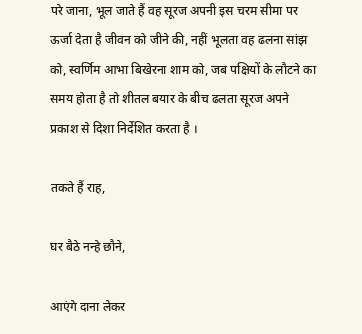परे जाना, भूल जाते हैं वह सूरज अपनी इस चरम सीमा पर ऊर्जा देता है जीवन को जीने की, नहीं भूलता वह ढलना सांझ को, स्‍वर्णिम आभा बिखेरना शाम को, जब पक्षियों के लौटने का समय होता है तो शीतल बयार के बीच ढलता सूरज अपने प्रकाश से दिशा निर्देशित करता है ।

तकते हैं राह,

घर बैठे नन्‍हे छौने,

आएंगे दाना लेकर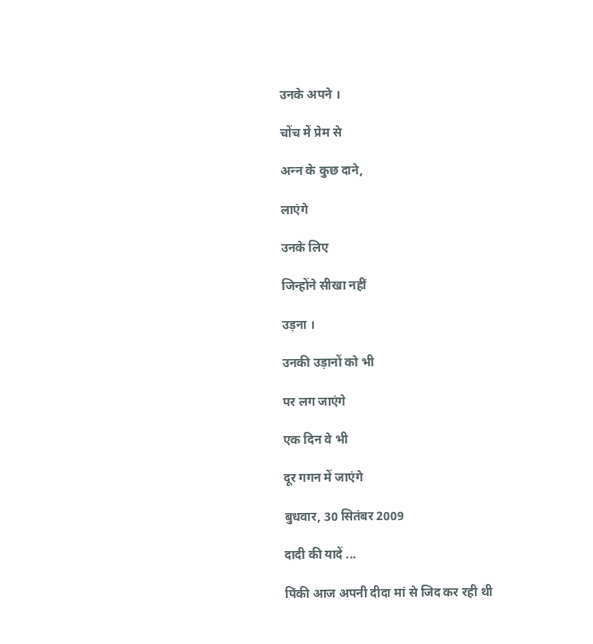उनके अपने ।

चोंच में प्रेम से

अन्‍न के कुछ दाने,

लाएंगे

उनके लिए

जिन्‍होंने सीखा नहीं

उड़ना ।

उनकी उड़ानों को भी

पर लग जाएंगे

एक दिन वे भी

दूर गगन में जाएंगे

बुधवार, 30 सितंबर 2009

दादी की यादें ...

पिंकी आज अपनी दीदा मां से जिद कर रही थी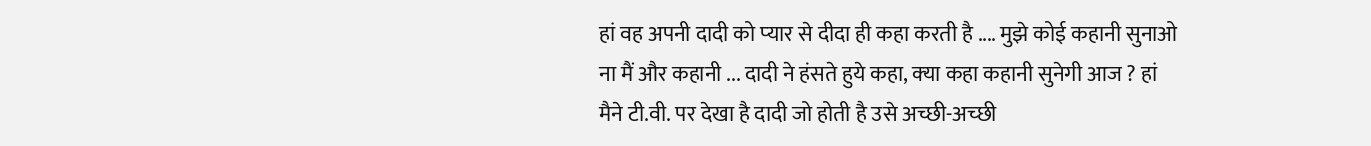हां वह अपनी दादी को प्‍यार से दीदा ही कहा करती है .... मुझे कोई कहानी सुनाओ ना मैं और कहानी ... दादी ने हंसते हुये कहा, क्‍या कहा कहानी सुनेगी आज ? हां मैने टी.वी. पर देखा है दादी जो होती है उसे अच्‍छी-अच्‍छी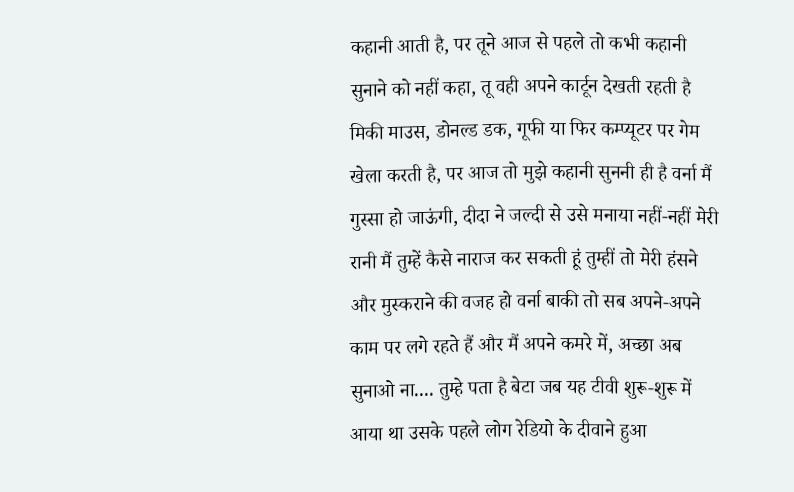कहानी आती है, पर तूने आज से पहले तो कभी कहानी सुनाने को नहीं कहा, तू वही अपने कार्टून देखती रहती है मिकी माउस, डोनल्‍ड डक, गूफी या फिर कम्‍प्‍यूटर पर गेम खेला करती है, पर आज तो मुझे कहानी सुननी ही है वर्ना मैं गुस्‍सा हो जाऊंगी, दीदा ने जल्‍दी से उसे मनाया नहीं-नहीं मेरी रानी मैं तुम्‍हें कैसे नाराज कर सकती हूं तुम्‍हीं तो मेरी हंसने और मुस्‍कराने की वजह हो वर्ना बाकी तो सब अपने-अपने काम पर लगे रहते हैं और मैं अपने कमरे में, अच्‍छा अब सुनाओ ना.... तुम्‍हे पता है बेटा जब यह टीवी शुरू-शुरू में आया था उसके पहले लोग रेडियो के दीवाने हुआ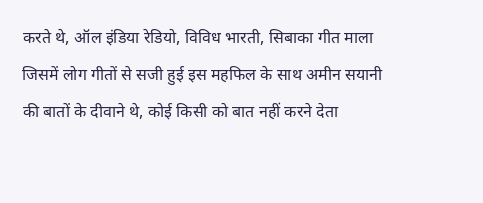करते थे, ऑल इंडिया रेडियो, विविध भारती, सिबाका गीत माला जिसमें लोग गीतों से सजी हुई इस महफिल के साथ अमीन सयानी की बातों के दीवाने थे, कोई किसी को बात नहीं करने देता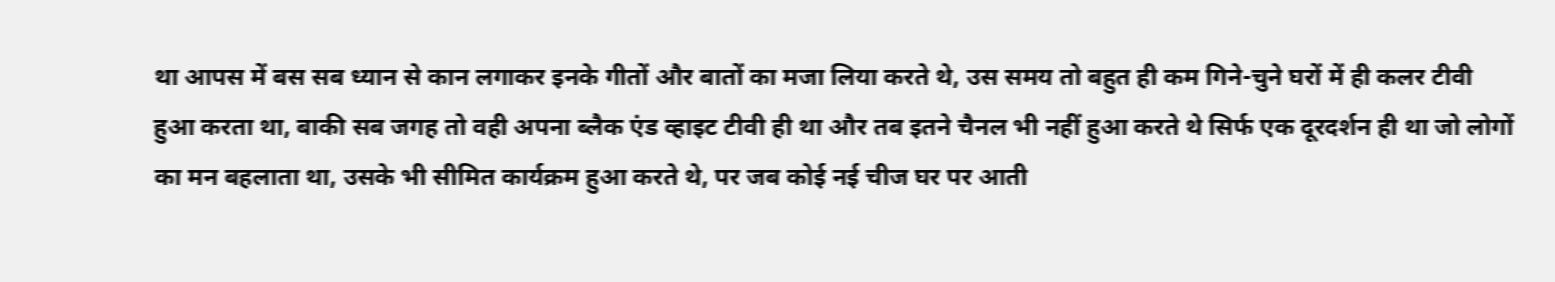था आपस में बस सब ध्‍यान से कान लगाकर इनके गीतों और बातों का मजा लिया करते थे, उस समय तो बहुत ही कम गिने-चुने घरों में ही कलर टीवी हुआ करता था, बाकी सब जगह तो वही अपना ब्‍लैक एंड व्‍हाइट टीवी ही था और तब इतने चैनल भी नहीं हुआ करते थे सिर्फ एक दूरदर्शन ही था जो लोगों का मन बहलाता था, उसके भी सीमित कार्यक्रम हुआ करते थे, पर जब कोई नई चीज घर पर आती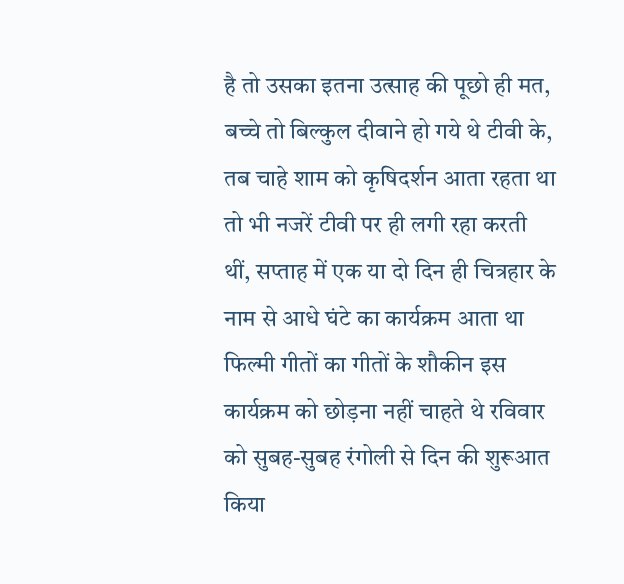है तो उसका इतना उत्‍साह की पूछो ही मत, बच्‍चे तो बिल्‍कुल दीवाने हो गये थे टीवी के, तब चाहे शाम को कृषिदर्शन आता रहता था तो भी नजरें टीवी पर ही लगी रहा करती थीं, सप्‍ताह में एक या दो दिन ही चित्रहार के नाम से आधे घंटे का कार्यक्रम आता था फिल्‍मी गीतों का गीतों के शौकीन इस कार्यक्रम को छोड़ना नहीं चाहते थे रविवार को सुबह-सुबह रंगोली से दिन की शुरूआत किया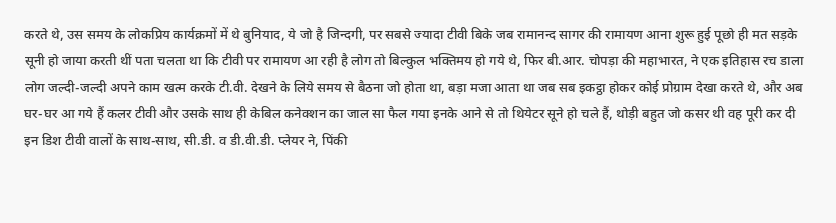करते थे, उस समय के लोकप्रिय कार्यक्रमों में थे बुनियाद, ये जो है जिन्‍दगी, पर सबसे ज्‍यादा टीवी बिके जब रामानन्‍द सागर की रामायण आना शुरू हुई पूछो ही मत सड़के सूनी हो जाया करती थीं पता चलता था कि टीवी पर रामायण आ रही है लोग तो बिल्‍कुल भक्तिमय हो गये थे, फिर बी.आर. चोपड़ा की महाभारत, ने एक इतिहास रच डाला लोग जल्‍दी-जल्‍दी अपने काम खत्‍म करके टी.वी. देखने के लिये समय से बैठना जो होता था, बड़ा मजा आता था जब सब इकट्ठा होकर कोई प्रोग्राम देखा करते थे, और अब घर-घर आ गये हैं कलर टीवी और उसके साथ ही केबिल कनेक्‍शन का जाल सा फैल गया इनके आने से तो थियेटर सूने हो चले हैं, थोड़ी बहुत जो कसर थी वह पूरी कर दी इन डिश टीवी वालों के साथ-साथ, सी.डी. व डी.वी.डी. प्‍लेयर ने, पिंकी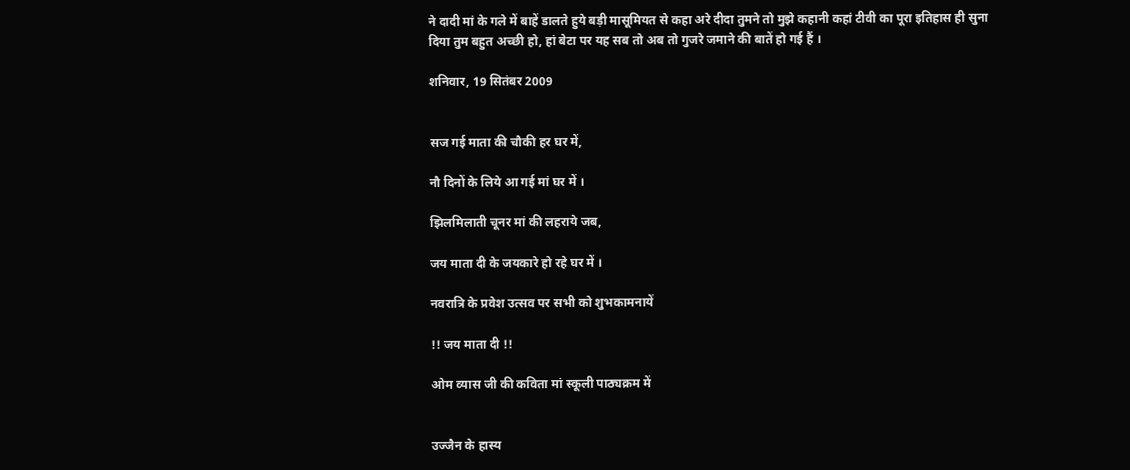ने दादी मां के गले में बाहें डालते हुये बड़ी मासूमियत से कहा अरे दीदा तुमने तो मुझे कहानी कहां टीवी का पूरा इतिहास ही सुना दिया तुम बहुत अच्‍छी हो, हां बेटा पर यह सब तो अब तो गुजरे जमाने की बातें हो गई हैं ।

शनिवार, 19 सितंबर 2009


सज गई माता की चौकी हर घर में,

नौ दिनों के लिये आ गई मां घर में ।

झिलमिलाती चूनर मां की लहराये जब,

जय माता दी के जयकारे हो रहे घर में ।

नवरात्रि के प्रवेश उत्‍सव पर सभी को शुभकामनायें

!! जय माता दी !!

ओम व्‍यास जी की कविता मां स्‍कूली पाठ्यक्रम में


उज्‍जैन के हास्‍य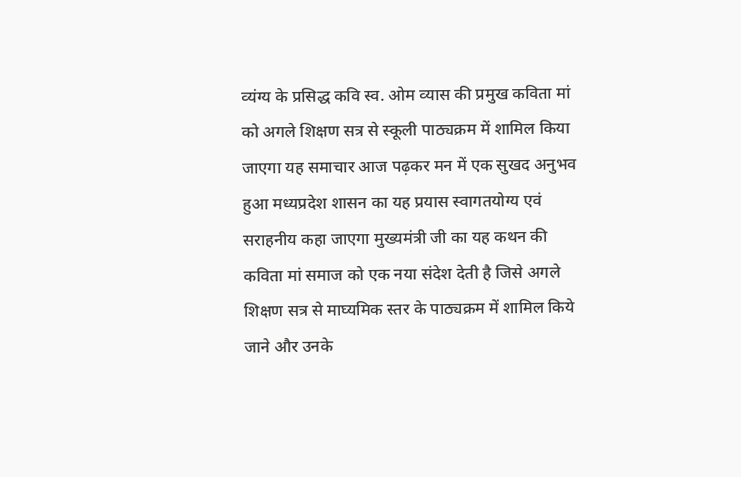व्‍यंग्‍य के प्रसिद्ध कवि स्‍व. ओम व्‍यास की प्रमुख कविता मां को अगले शिक्षण सत्र से स्‍कूली पाठ्यक्रम में शामिल किया जाएगा यह समाचार आज पढ़कर मन में एक सुखद अनुभव हुआ मध्‍यप्रदेश शासन का यह प्रयास स्‍वागतयोग्‍य एवं सराहनीय कहा जाएगा मुख्‍यमंत्री जी का यह कथन की कविता मां समाज को एक नया संदेश देती है जिसे अगले शिक्षण सत्र से माघ्‍यमिक स्‍तर के पाठ्यक्रम में शामिल किये जाने और उनके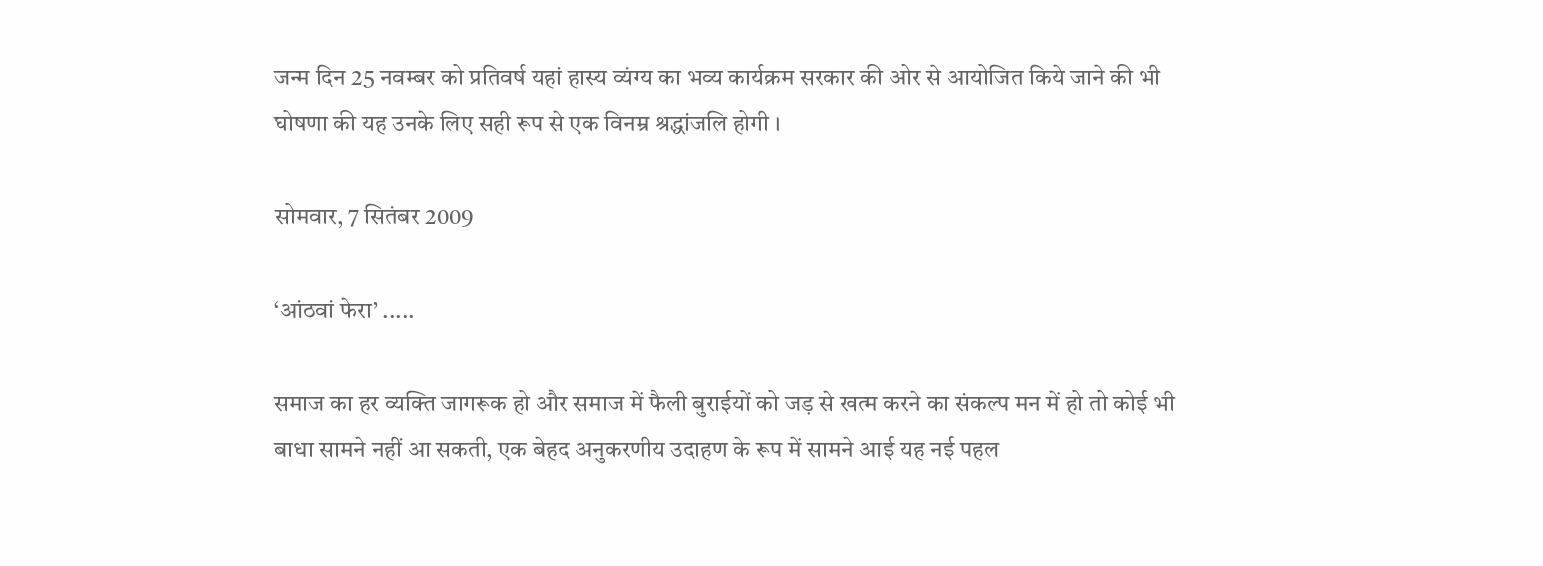जन्‍म दिन 25 नवम्‍बर को प्रतिवर्ष यहां हास्‍य व्‍यंग्‍य का भव्‍य कार्यक्रम सरकार की ओर से आयोजित किये जाने की भी घोषणा की यह उनके लिए सही रूप से एक विनम्र श्रद्धां‍जलि होगी ।

सोमवार, 7 सितंबर 2009

‘आंठवां फेरा’ .....

समाज का हर व्‍यक्ति जागरूक हो और समाज में फैली बुराईयों को जड़ से खत्‍म करने का संकल्‍प मन में हो तो कोई भी बाधा सामने नहीं आ सकती, एक बेहद अनुकरणीय उदाहण के रूप में सामने आई यह नई पहल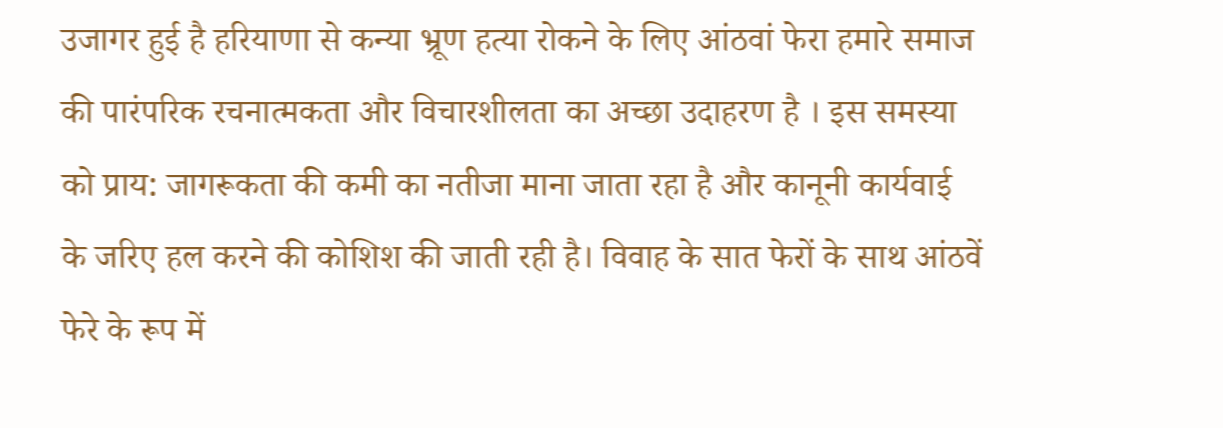उजागर हुई है हरियाणा से कन्‍या भ्रूण हत्‍या रोकने के लिए आंठवां फेरा हमारे समाज की पारंपरिक रचनात्‍मकता और विचारशीलता का अच्‍छा उदाहरण है । इस समस्‍या को प्राय: जागरूकता की कमी का नतीजा माना जाता रहा है और कानूनी कार्यवाई के जरिए हल करने की कोशिश की जाती रही है। विवाह के सात फेरों के साथ आंठवें फेरे के रूप में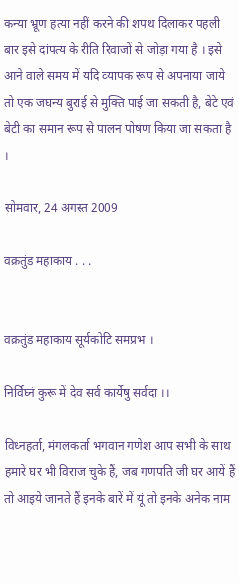कन्‍या भ्रूण हत्‍या नहीं करने की शपथ दिलाकर पहली बार इसे दांपत्‍य के रीति रिवाजों से जोड़ा गया है । इसे आने वाले समय में यदि व्‍यापक रूप से अपनाया जाये तो एक जघन्‍य बुराई से मुक्ति पाई जा सकती है, बेटे एवं बेटी का समान रूप से पालन पोषण किया जा सकता है ।

सोमवार, 24 अगस्त 2009

वक्रतुंड महाकाय . . .


वक्रतुंड महाकाय सूर्यकोटि समप्रभ ।

निर्विघ्‍नं कुरू में देव सर्व कार्येषु सर्वदा ।।

विध्‍नहर्ता, मंगलकर्ता भगवान गणेश आप सभी के साथ हमारे घर भी विराज चुके हैं, जब गणपति जी घर आयें हैं तो आइये जानते हैं इनके बारें में यूं तो इनके अनेक नाम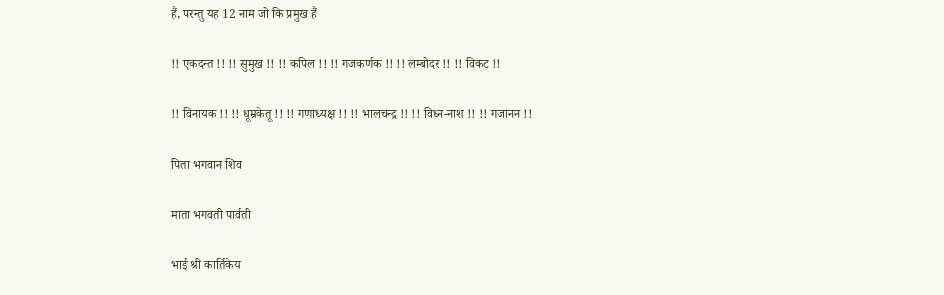हैं, परन्‍तु यह 12 नाम जो कि प्रमुख हैं

!! एकदन्‍त !! !! सुमुख !! !! कपिल !! !! गजकर्णक !! !! लम्‍बोदर !! !! विकट !!

!! विनायक !! !! धूम्रकेतू !! !! गणाध्‍यक्ष !! !! भालचन्‍द्र !! !! विध्‍न-नाश !! !! गजानन !!

पिता भगवान शिव

माता भगवती पार्वती

भाई श्री कार्तिकेय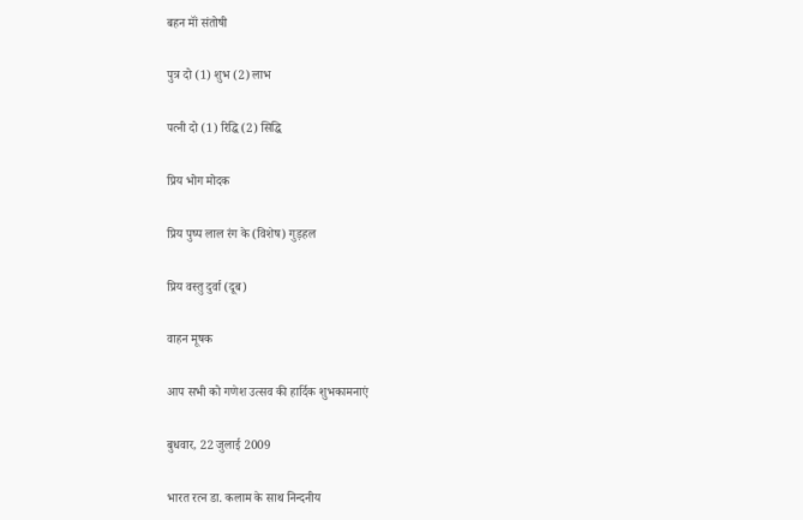बहन मॉं संतोषी

पुत्र दो (1) शुभ (2) लाभ

पत्‍नी दो (1) रिद्धि (2) सिद्धि

प्रिय भोग मोदक

प्रिय पुष्‍प लाल रंग के (विशेष) गुड़हल

प्रिय वस्‍तु दुर्वा (दूब)

वाहन मूषक

आप सभी को गणेश उत्‍सव की हार्दिक शुभकामनाएं

बुधवार, 22 जुलाई 2009

भारत रत्‍न डा. कलाम के साथ निन्‍दनीय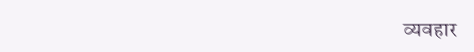व्‍यवहार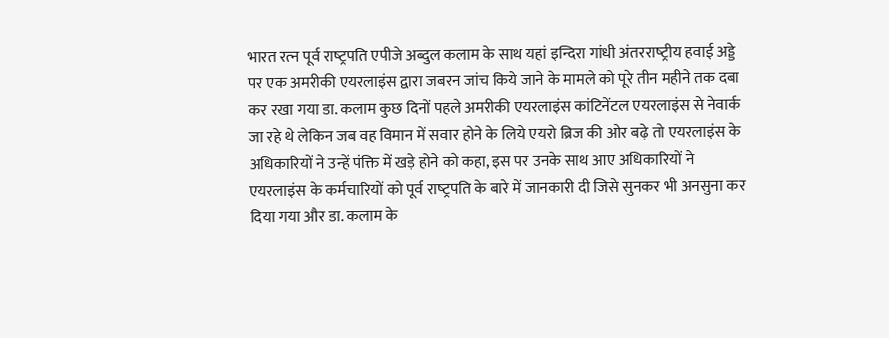भारत रत्‍न पूर्व राष्‍ट्रपति एपीजे अब्‍दुल कलाम के साथ यहां इन्दिरा गांधी अंतरराष्‍ट्रीय हवाई अड्डे पर एक अमरीकी एयरलाइंस द्वारा जबरन जांच किये जाने के मामले को पूरे तीन महीने तक दबा कर रखा गया डा. कलाम कुछ दिनों पहले अमरीकी एयरलाइंस कांटिनेंटल एयरलाइंस से नेवार्क जा रहे थे लेकिन जब वह विमान में सवार होने के लिये एयरो ब्रिज की ओर बढ़े तो एयरलाइंस के अधिकारियों ने उन्‍हें पंक्ति में खड़े होने को कहा, इस पर उनके साथ आए अधिकारियों ने एयरलाइंस के कर्मचारियों को पूर्व राष्‍ट्रपति के बारे में जानकारी दी जिसे सुनकर भी अनसुना कर दिया गया और डा. कलाम के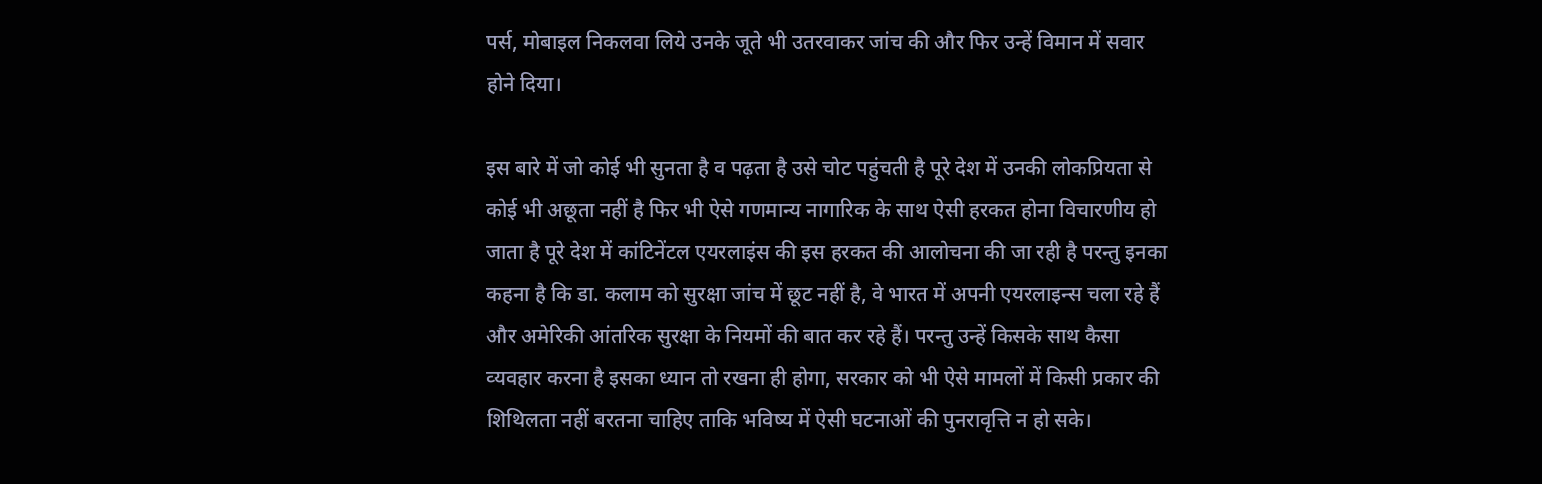पर्स, मोबाइल निकलवा लिये उनके जूते भी उतरवाकर जांच की और फिर उन्‍हें विमान में सवार होने दिया।

इस बारे में जो कोई भी सुनता है व पढ़ता है उसे चोट पहुंचती है पूरे देश में उनकी लोकप्रियता से कोई भी अछूता नहीं है फिर भी ऐसे गणमान्‍य ना‍गारिक के साथ ऐसी हरकत होना विचारणीय हो जाता है पूरे देश में कांटिनेंटल एयरलाइंस की इस हरकत की आलोचना की जा रही है परन्‍तु इनका कहना है कि डा. कलाम को सुरक्षा जांच में छूट नहीं है, वे भारत में अपनी एयरलाइन्‍स चला रहे हैं और अमेरिकी आंतरिक सुरक्षा के नियमों की बात कर रहे हैं। परन्‍तु उन्‍हें किसके साथ कैसा व्‍यवहार करना है इसका ध्‍यान तो रखना ही होगा, सरकार को भी ऐसे मामलों में किसी प्रकार की शिथिलता नहीं बरतना चाहिए ताकि भविष्‍य में ऐसी घटनाओं की पुनरावृत्ति न हो सके।